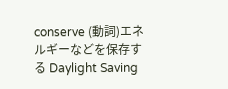conserve (動詞)エネルギーなどを保存する Daylight Saving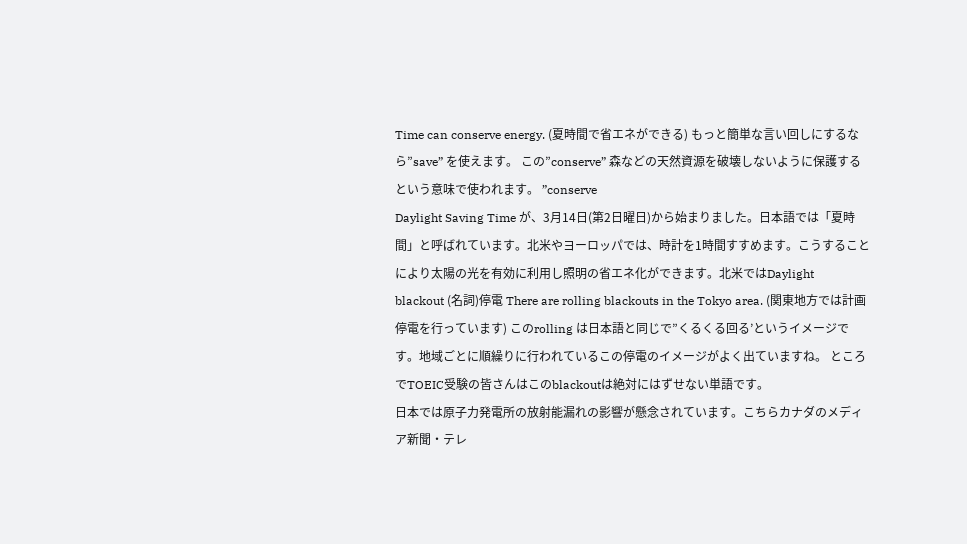Time can conserve energy. (夏時間で省エネができる) もっと簡単な言い回しにするなら”save” を使えます。 この”conserve” 森などの天然資源を破壊しないように保護するという意味で使われます。 ”conserve
Daylight Saving Time が、3月14日(第2日曜日)から始まりました。日本語では「夏時間」と呼ばれています。北米やヨーロッパでは、時計を1時間すすめます。こうすることにより太陽の光を有効に利用し照明の省エネ化ができます。北米ではDaylight
blackout (名詞)停電 There are rolling blackouts in the Tokyo area. (関東地方では計画停電を行っています) このrolling は日本語と同じで”くるくる回る’というイメージです。地域ごとに順繰りに行われているこの停電のイメージがよく出ていますね。 ところでTOEIC受験の皆さんはこのblackoutは絶対にはずせない単語です。
日本では原子力発電所の放射能漏れの影響が懸念されています。こちらカナダのメディア新聞・テレ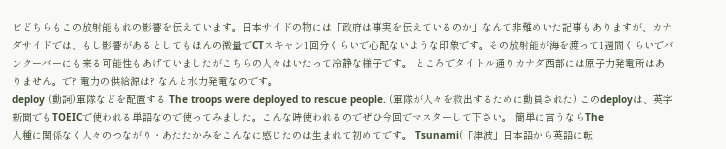ビどちらもこの放射能もれの影響を伝えています。日本サイドの物には「政府は事実を伝えているのか」なんて非難めいた記事もありますが、カナダサイドでは、もし影響があるとしてもほんの微量でCTスキャン1回分くらいで心配ないような印象です。その放射能が海を渡って1週間くらいでバンクーバーにも来る可能性もあげていましたがこちらの人々はいたって冷静な様子です。 ところでタイトル通りカナダ西部には原子力発電所はありません。で? 電力の供給源は? なんと水力発電なのです。
deploy (動詞)軍隊などを配置する The troops were deployed to rescue people. (軍隊が人々を救出するために動員された) このdeployは、英字新聞でもTOEICで使われる単語なので使ってみました。こんな時使われるのでぜひ今回でマスターして下さい。 簡単に言うならThe
人種に関係なく人々のつながり・あたたかみをこんなに感じたのは生まれて初めてです。 Tsunami(「津波」日本語から英語に転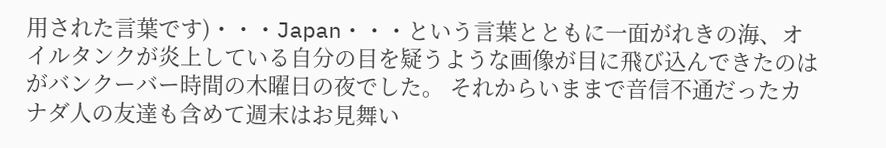用された言葉です)・・・Japan・・・という言葉とともに一面がれきの海、オイルタンクが炎上している自分の目を疑うような画像が目に飛び込んできたのはがバンクーバー時間の木曜日の夜でした。 それからいままで音信不通だったカナダ人の友達も含めて週末はお見舞い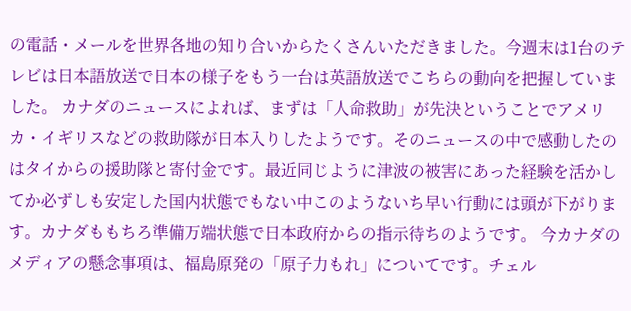の電話・メールを世界各地の知り合いからたくさんいただきました。今週末は1台のテレビは日本語放送で日本の様子をもう一台は英語放送でこちらの動向を把握していました。 カナダのニュースによれば、まずは「人命救助」が先決ということでアメリカ・イギリスなどの救助隊が日本入りしたようです。そのニュースの中で感動したのはタイからの援助隊と寄付金です。最近同じように津波の被害にあった経験を活かしてか必ずしも安定した国内状態でもない中このようないち早い行動には頭が下がります。カナダももちろ準備万端状態で日本政府からの指示待ちのようです。 今カナダのメディアの懸念事項は、福島原発の「原子力もれ」についてです。チェル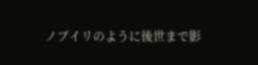ノブイリのように後世まで影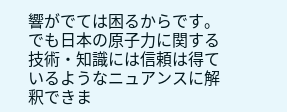響がでては困るからです。でも日本の原子力に関する技術・知識には信頼は得ているようなニュアンスに解釈できま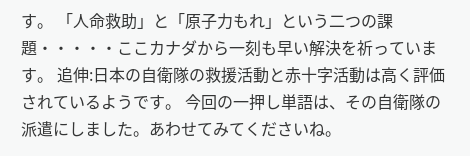す。 「人命救助」と「原子力もれ」という二つの課題・・・・・ここカナダから一刻も早い解決を祈っています。 追伸:日本の自衛隊の救援活動と赤十字活動は高く評価されているようです。 今回の一押し単語は、その自衛隊の派遣にしました。あわせてみてくださいね。